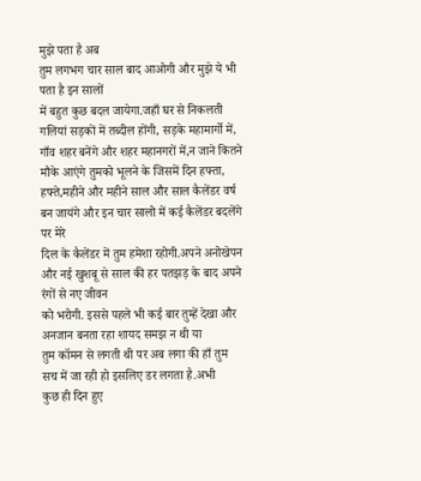मुझे पता है अब
तुम लगभग चार साल बाद आओगी और मुझे ये भी पता है इन सालों
में बहुत कुछ बदल जायेगा.जहाँ घर से निकलती गलियां सड़कों में तब्दील होंगी, सड़के महामार्गो में, गाँव शहर बनेंगे और शहर महानगरों में,न जाने कितने मौके आएंगे तुमको भूलने के जिसमें दिन हफ्ता, हफ्ते,महीने और महीने साल और साल कैलेंडर वर्ष बन जायंगे और इन चार सालो में कई कैलेंडर बदलेंगे पर मेरे
दिल के कैलेंडर में तुम हमेशा रहोगी.अपने अनोखेपन और नई खुशबू से साल की हर पतझड़ के बाद अपने रंगों से नए जीवन
को भरोगी. इससे पहले भी कई बार तुम्हें देखा और अनजान बनता रहा शायद समझ न थी या
तुम कॉमन से लगती थी पर अब लगा की हाँ तुम सच में जा रही हो इसलिए डर लगता है.अभी
कुछ ही दिन हुए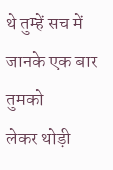थे तुम्हें सच में जानके एक बार तुमको
लेकर थोड़ी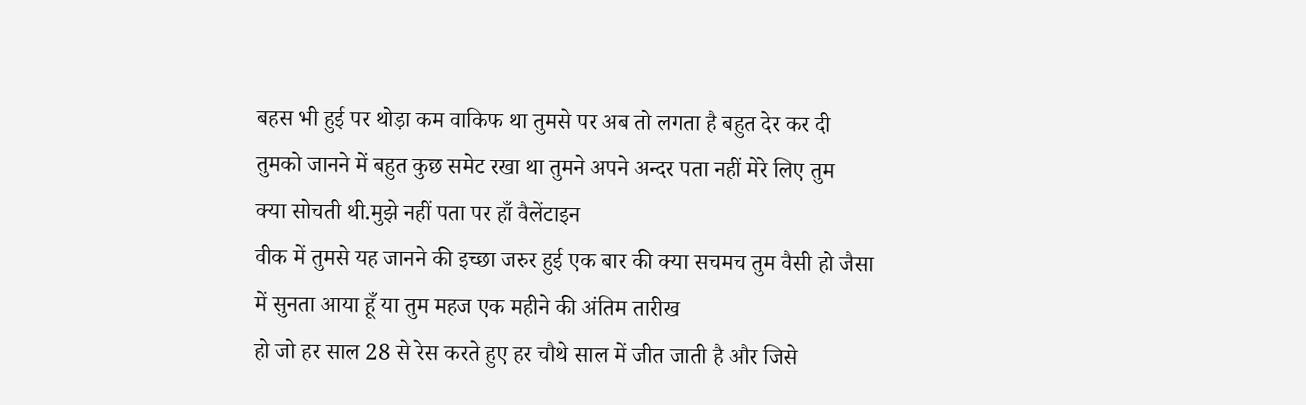बहस भी हुई पर थोड़ा कम वाकिफ था तुमसे पर अब तो लगता है बहुत देर कर दी
तुमको जानने में बहुत कुछ समेट रखा था तुमने अपने अन्दर पता नहीं मेरे लिए तुम
क्या सोचती थी.मुझे नहीं पता पर हाँ वैलेंटाइन
वीक में तुमसे यह जानने की इच्छा जरुर हुई एक बार की क्या सचमच तुम वैसी हो जैसा
में सुनता आया हूँ या तुम महज एक महीने की अंतिम तारीख
हो जो हर साल 28 से रेस करते हुए हर चौथे साल में जीत जाती है और जिसे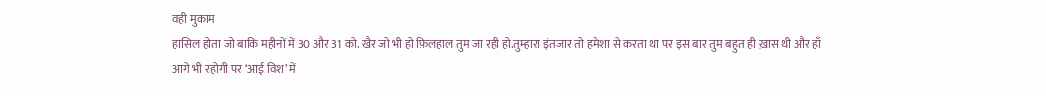वही मुकाम
हासिल होता जो बाकि महीनों में 30 और 31 को. खैर जो भी हो फ़िलहाल तुम जा रही हो.तुम्हारा इंतजार तो हमेशा से करता था पर इस बार तुम बहुत ही ख़ास थी और हाँ
आगे भी रहोगी पर ‘आई विश’ में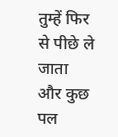तुम्हें फिर
से पीछे ले जाता और कुछ पल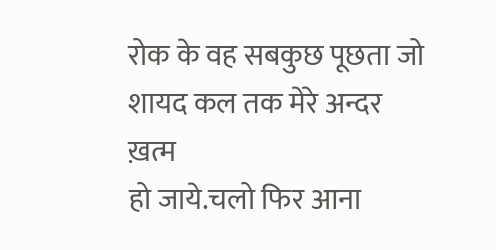रोक के वह सबकुछ पूछता जो शायद कल तक मेरे अन्दर ख़त्म
हो जाये.चलो फिर आना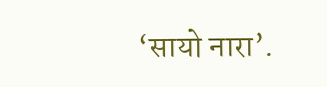‘सायो नारा’.